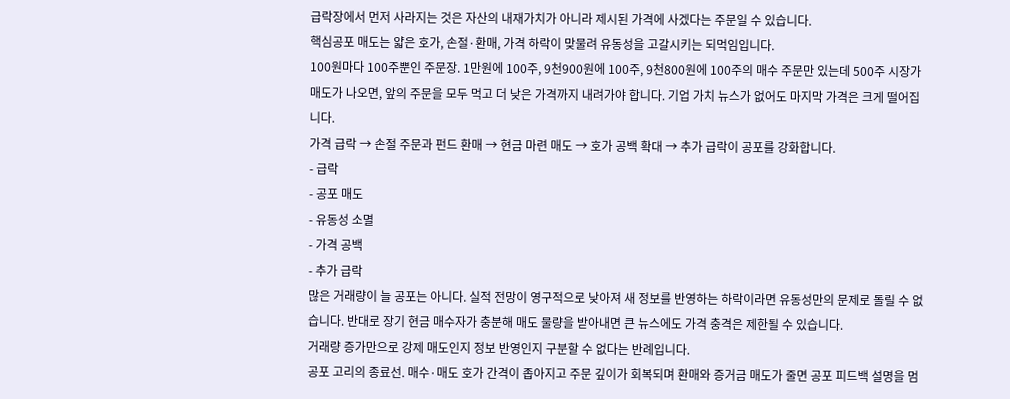급락장에서 먼저 사라지는 것은 자산의 내재가치가 아니라 제시된 가격에 사겠다는 주문일 수 있습니다.
핵심공포 매도는 얇은 호가, 손절·환매, 가격 하락이 맞물려 유동성을 고갈시키는 되먹임입니다.
100원마다 100주뿐인 주문장. 1만원에 100주, 9천900원에 100주, 9천800원에 100주의 매수 주문만 있는데 500주 시장가 매도가 나오면, 앞의 주문을 모두 먹고 더 낮은 가격까지 내려가야 합니다. 기업 가치 뉴스가 없어도 마지막 가격은 크게 떨어집니다.
가격 급락 → 손절 주문과 펀드 환매 → 현금 마련 매도 → 호가 공백 확대 → 추가 급락이 공포를 강화합니다.
- 급락
- 공포 매도
- 유동성 소멸
- 가격 공백
- 추가 급락
많은 거래량이 늘 공포는 아니다. 실적 전망이 영구적으로 낮아져 새 정보를 반영하는 하락이라면 유동성만의 문제로 돌릴 수 없습니다. 반대로 장기 현금 매수자가 충분해 매도 물량을 받아내면 큰 뉴스에도 가격 충격은 제한될 수 있습니다.
거래량 증가만으로 강제 매도인지 정보 반영인지 구분할 수 없다는 반례입니다.
공포 고리의 종료선. 매수·매도 호가 간격이 좁아지고 주문 깊이가 회복되며 환매와 증거금 매도가 줄면 공포 피드백 설명을 멈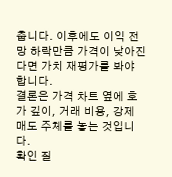춥니다. 이후에도 이익 전망 하락만큼 가격이 낮아진다면 가치 재평가를 봐야 합니다.
결론은 가격 차트 옆에 호가 깊이, 거래 비용, 강제 매도 주체를 놓는 것입니다.
확인 질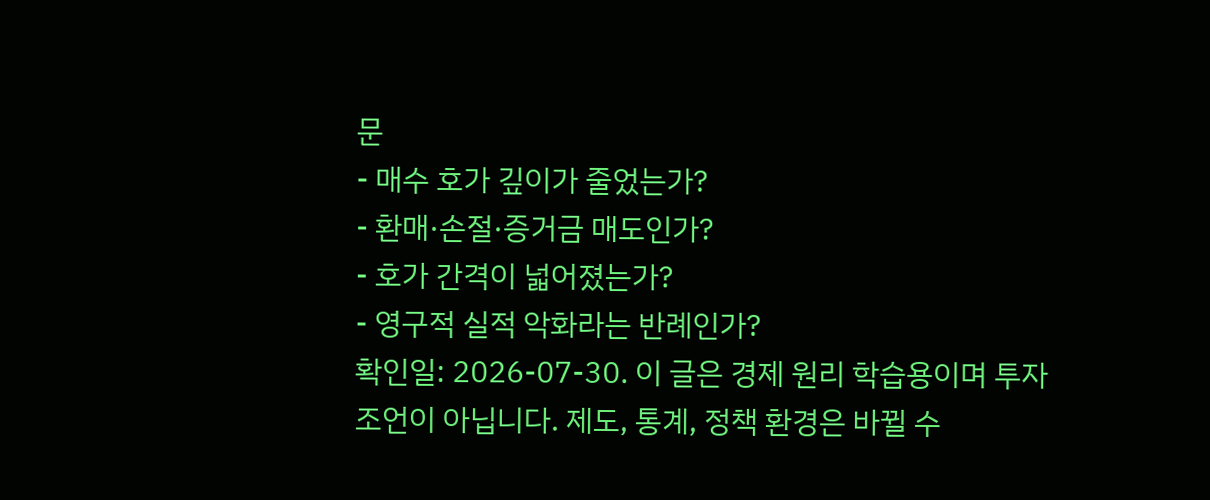문
- 매수 호가 깊이가 줄었는가?
- 환매·손절·증거금 매도인가?
- 호가 간격이 넓어졌는가?
- 영구적 실적 악화라는 반례인가?
확인일: 2026-07-30. 이 글은 경제 원리 학습용이며 투자 조언이 아닙니다. 제도, 통계, 정책 환경은 바뀔 수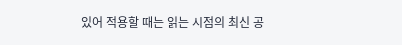있어 적용할 때는 읽는 시점의 최신 공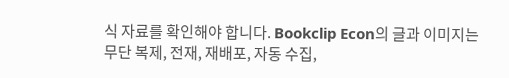식 자료를 확인해야 합니다. Bookclip Econ의 글과 이미지는 무단 복제, 전재, 재배포, 자동 수집,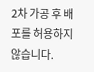2차 가공 후 배포를 허용하지 않습니다.